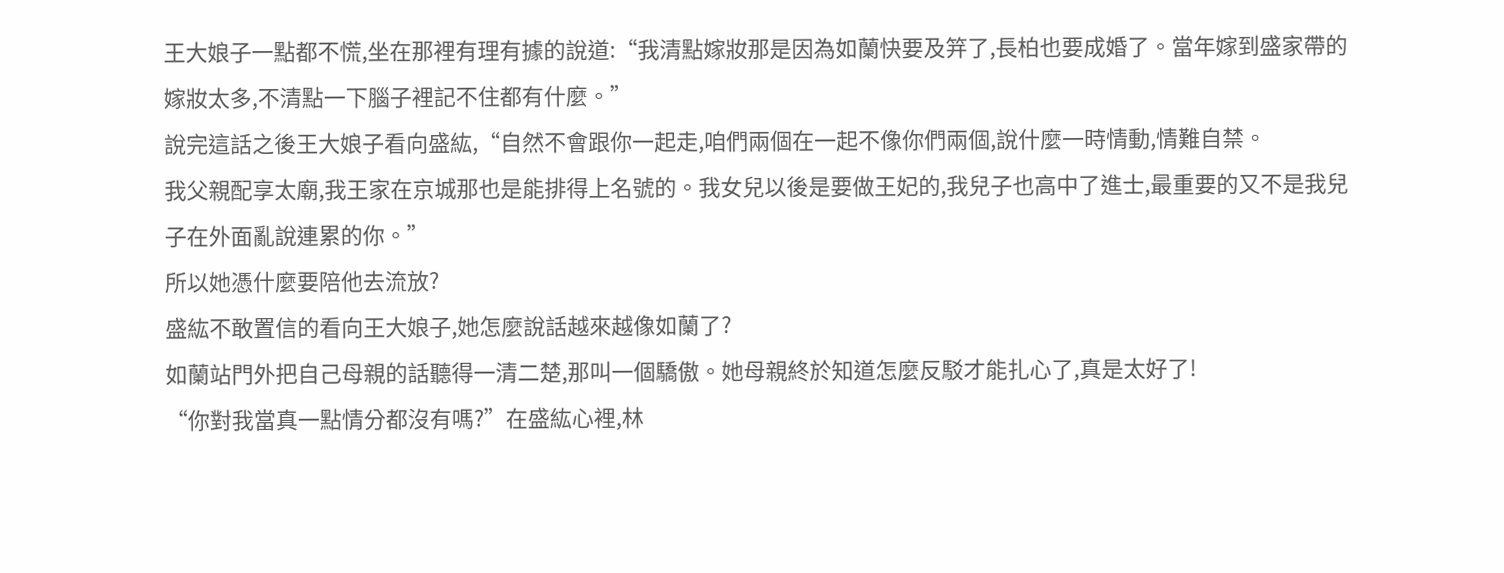王大娘子一點都不慌,坐在那裡有理有據的說道:“我清點嫁妝那是因為如蘭快要及笄了,長柏也要成婚了。當年嫁到盛家帶的嫁妝太多,不清點一下腦子裡記不住都有什麼。”
說完這話之後王大娘子看向盛紘,“自然不會跟你一起走,咱們兩個在一起不像你們兩個,說什麼一時情動,情難自禁。
我父親配享太廟,我王家在京城那也是能排得上名號的。我女兒以後是要做王妃的,我兒子也高中了進士,最重要的又不是我兒子在外面亂說連累的你。”
所以她憑什麼要陪他去流放?
盛紘不敢置信的看向王大娘子,她怎麼說話越來越像如蘭了?
如蘭站門外把自己母親的話聽得一清二楚,那叫一個驕傲。她母親終於知道怎麼反駁才能扎心了,真是太好了!
“你對我當真一點情分都沒有嗎?”在盛紘心裡,林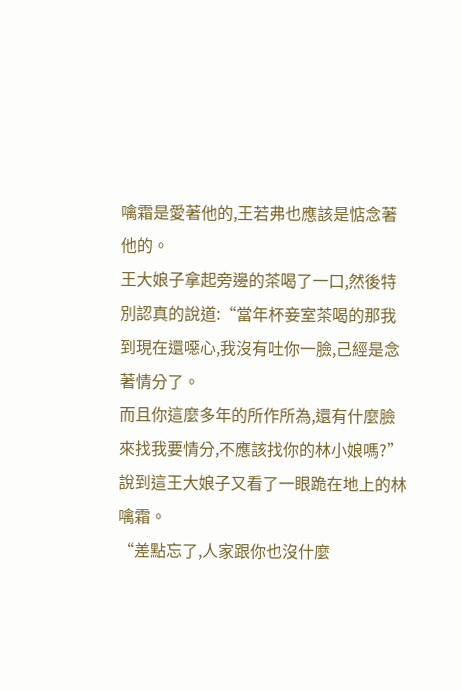噙霜是愛著他的,王若弗也應該是惦念著他的。
王大娘子拿起旁邊的茶喝了一口,然後特別認真的說道:“當年杯妾室茶喝的那我到現在還噁心,我沒有吐你一臉,己經是念著情分了。
而且你這麼多年的所作所為,還有什麼臉來找我要情分,不應該找你的林小娘嗎?”
說到這王大娘子又看了一眼跪在地上的林噙霜。
“差點忘了,人家跟你也沒什麼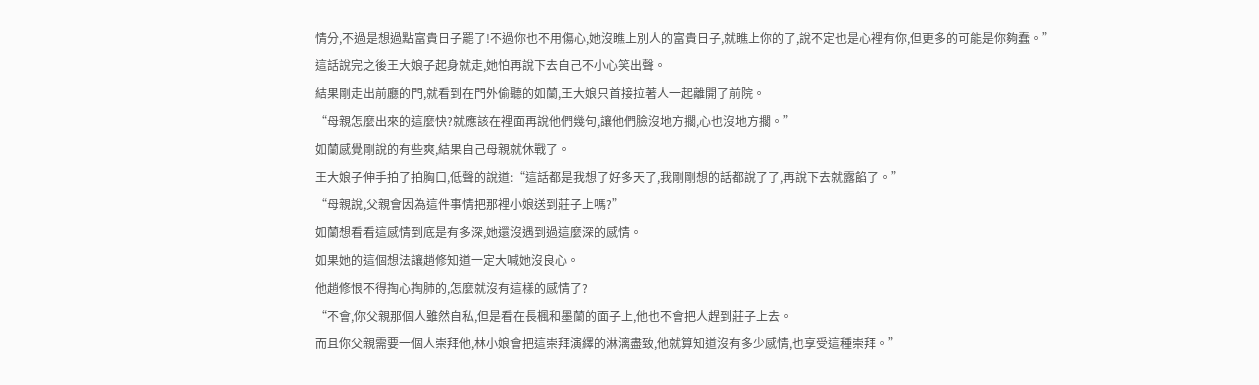情分,不過是想過點富貴日子罷了!不過你也不用傷心,她沒瞧上別人的富貴日子,就瞧上你的了,說不定也是心裡有你,但更多的可能是你夠蠢。”
這話說完之後王大娘子起身就走,她怕再說下去自己不小心笑出聲。
結果剛走出前廳的門,就看到在門外偷聽的如蘭,王大娘只首接拉著人一起離開了前院。
“母親怎麼出來的這麼快?就應該在裡面再說他們幾句,讓他們臉沒地方擱,心也沒地方擱。”
如蘭感覺剛說的有些爽,結果自己母親就休戰了。
王大娘子伸手拍了拍胸口,低聲的說道:“這話都是我想了好多天了,我剛剛想的話都說了了,再說下去就露餡了。”
“母親說,父親會因為這件事情把那裡小娘送到莊子上嗎?”
如蘭想看看這感情到底是有多深,她還沒遇到過這麼深的感情。
如果她的這個想法讓趙修知道一定大喊她沒良心。
他趙修恨不得掏心掏肺的,怎麼就沒有這樣的感情了?
“不會,你父親那個人雖然自私,但是看在長楓和墨蘭的面子上,他也不會把人趕到莊子上去。
而且你父親需要一個人崇拜他,林小娘會把這崇拜演繹的淋漓盡致,他就算知道沒有多少感情,也享受這種崇拜。”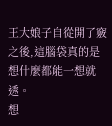王大娘子自從開了竅之後,這腦袋真的是想什麼都能一想就透。
想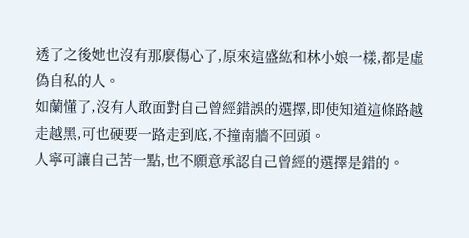透了之後她也沒有那麼傷心了,原來這盛紘和林小娘一樣,都是虛偽自私的人。
如蘭懂了,沒有人敢面對自己曾經錯誤的選擇,即使知道這條路越走越黑,可也硬要一路走到底,不撞南牆不回頭。
人寧可讓自己苦一點,也不願意承認自己曾經的選擇是錯的。